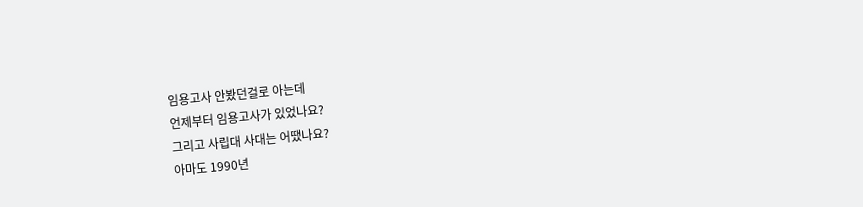임용고사 안봤던걸로 아는데
언제부터 임용고사가 있었나요?
그리고 사립대 사대는 어땠나요?
아마도 1990년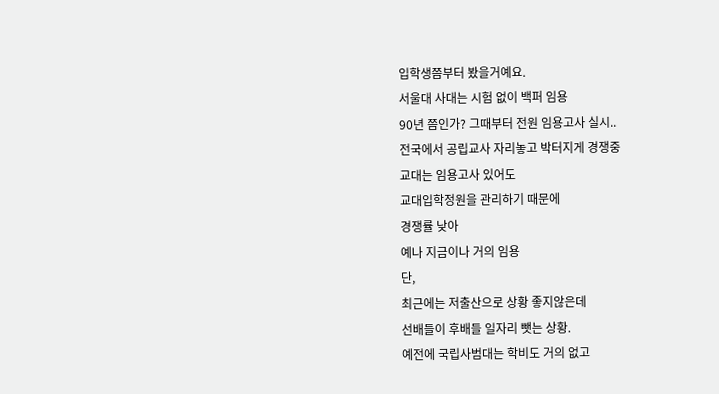입학생쯤부터 봤을거예요.
서울대 사대는 시험 없이 백퍼 임용
90년 쯤인가? 그때부터 전원 임용고사 실시..
전국에서 공립교사 자리놓고 박터지게 경쟁중
교대는 임용고사 있어도
교대입학정원을 관리하기 때문에
경쟁률 낮아
예나 지금이나 거의 임용
단,
최근에는 저출산으로 상황 좋지않은데
선배들이 후배들 일자리 뺏는 상황.
예전에 국립사범대는 학비도 거의 없고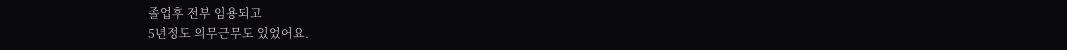졸업후 전부 임용되고
5년정도 의무근무도 있었어요.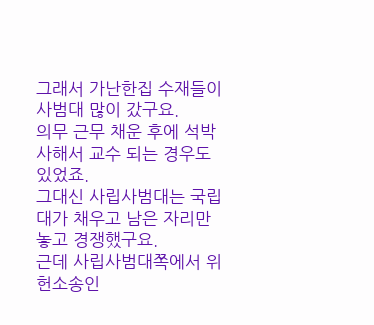그래서 가난한집 수재들이 사범대 많이 갔구요.
의무 근무 채운 후에 석박사해서 교수 되는 경우도 있었죠.
그대신 사립사범대는 국립대가 채우고 남은 자리만 놓고 경쟁했구요.
근데 사립사범대쪽에서 위헌소송인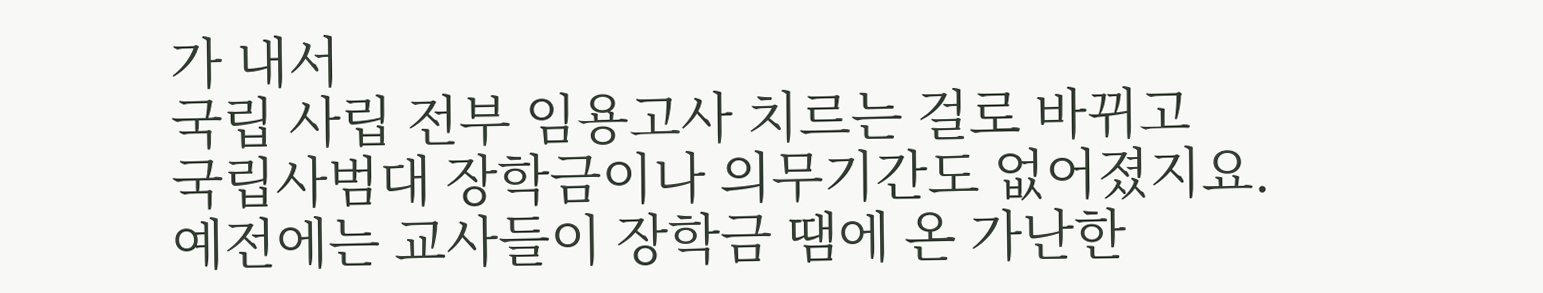가 내서
국립 사립 전부 임용고사 치르는 걸로 바뀌고
국립사범대 장학금이나 의무기간도 없어졌지요.
예전에는 교사들이 장학금 땜에 온 가난한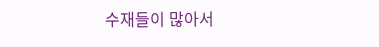수재들이 많아서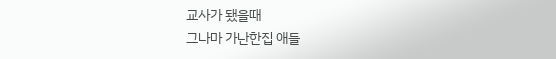교사가 됐을때
그나마 가난한집 애들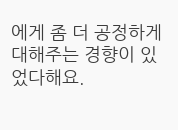에게 좀 더 공정하게 대해주는 경향이 있었다해요.